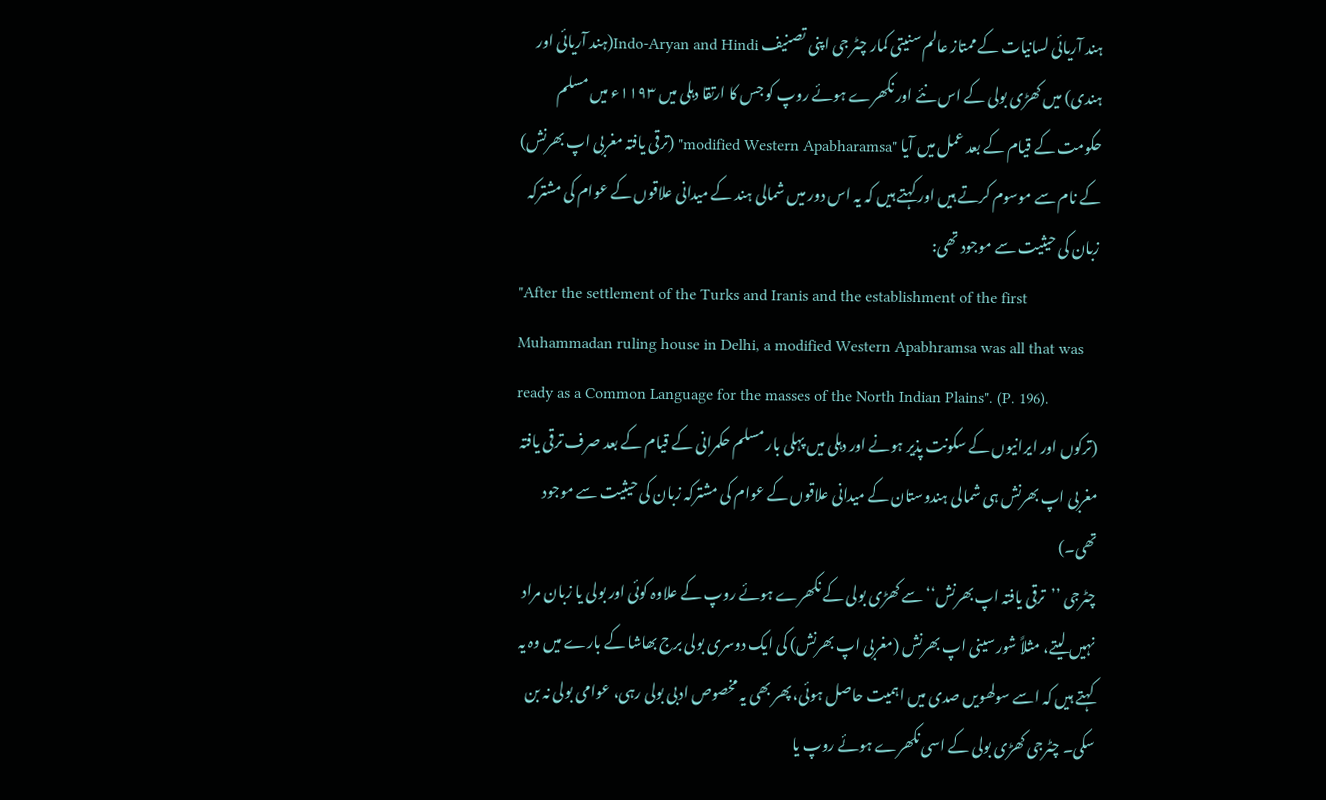ہند آریائی لسانیات کے ممتاز عالم سنیتی کمار چٹر جی اپنی تصنیف Indo-Aryan and Hindi(ہند آریائی اور ہندی) میں کھڑی بولی کے اس نئے اور نکھرے ہوئے روپ کو جس کا ارتقا دہلی میں ۱۱۹۳ء میں مسلم حکومت کے قیام کے بعد عمل میں آیا "modified Western Apabharamsa" (ترقی یافتہ مغربی اپ بھرنش) کے نام سے موسوم کرتے ہیں اور کہتے ہیں کہ یہ اس دور میں شمالی ہند کے میدانی علاقوں کے عوام کی مشترکہ زبان کی حیثیت سے موجود تھی:
"After the settlement of the Turks and Iranis and the establishment of the first Muhammadan ruling house in Delhi, a modified Western Apabhramsa was all that was ready as a Common Language for the masses of the North Indian Plains". (P. 196).
(ترکوں اور ایرانیوں کے سکونت پذیر ہونے اور دہلی میں پہلی بار مسلم حکمرانی کے قیام کے بعد صرف ترقی یافتہ مغربی اپ بھرنش ہی شمالی ہندوستان کے میدانی علاقوں کے عوام کی مشترکہ زبان کی حیثیت سے موجود تھی۔)
چٹرجی ’’ترقی یافتہ اپ بھرنش‘‘ سے کھڑی بولی کے نکھرے ہوئے روپ کے علاوہ کوئی اور بولی یا زبان مراد نہیں لیتے، مثلاً شور سینی اپ بھرنش (مغربی اپ بھرنش) کی ایک دوسری بولی برج بھاشا کے بارے میں وہ یہ کہتے ہیں کہ اسے سولھویں صدی میں اہمیت حاصل ہوئی، پھر بھی یہ مخصوص ادبی بولی رہی، عوامی بولی نہ بن سکی۔ چٹرجی کھڑی بولی کے اسی نکھرے ہوئے روپ یا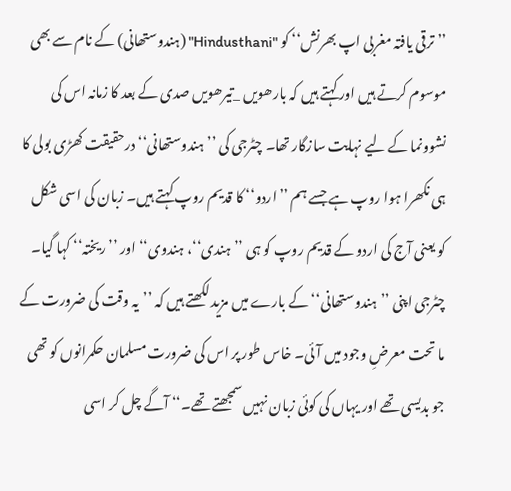’’ترقی یافتہ مغربی اپ بھرنش‘‘ کو "Hindusthani" (ہندوستھانی) کے نام سے بھی موسوم کرتے ہیں اور کہتے ہیں کہ بارھویں _تیرھویں صدی کے بعد کا زمانہ اس کی نشوونما کے لیے نہایت سازگار تھا۔ چٹرجی کی ’’ہندوستھانی‘‘ درحقیقت کھڑی بولی کا ہی نکھرا ہوا روپ ہے جسے ہم ’’اردو‘‘ کا قدیم روپ کہتے ہیں۔ زبان کی اسی شکل کو یعنی آج کی اردو کے قدیم روپ کو ہی ’’ہندی‘‘، ہندوی‘‘ اور ’’ریختہ‘‘ کہا گیا۔ چٹرجی اپنی ’’ہندوستھانی‘‘ کے بارے میں مزید لکھتے ہیں کہ ’’یہ وقت کی ضرورت کے ما تحت معرضِ وجود میں آئی۔ خاس طور پر اس کی ضرورت مسلمان حکمرانوں کو تھی جو بدیسی تھے اور یہاں کی کوئی زبان نہیں سمجھتے تھے۔‘‘ آگے چل کر اسی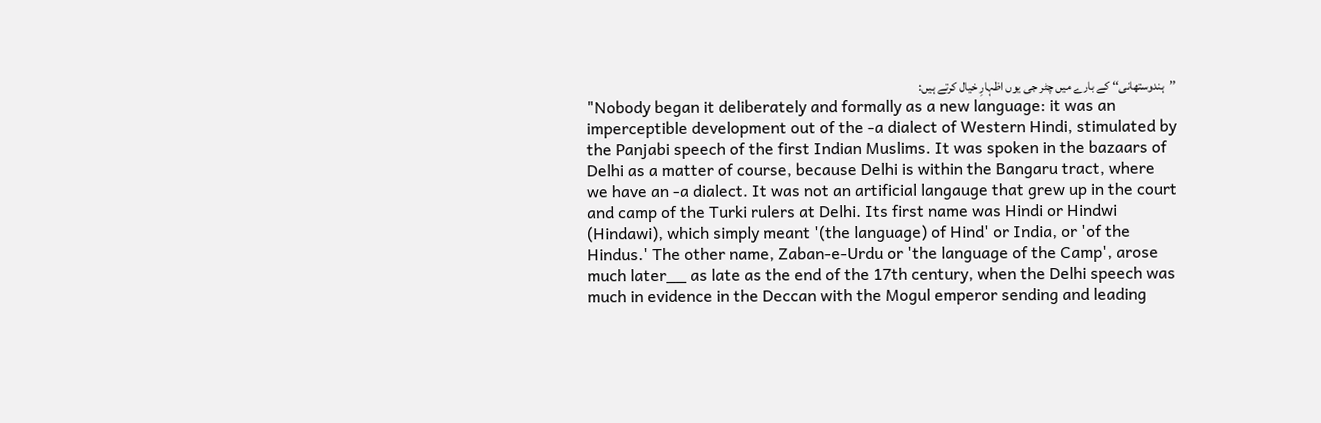’’ہندوستھانی‘‘ کے بارے میں چٹر جی یوں اظہارِ خیال کرتے ہیں:
"Nobody began it deliberately and formally as a new language: it was an imperceptible development out of the -a dialect of Western Hindi, stimulated by the Panjabi speech of the first Indian Muslims. It was spoken in the bazaars of Delhi as a matter of course, because Delhi is within the Bangaru tract, where we have an -a dialect. It was not an artificial langauge that grew up in the court and camp of the Turki rulers at Delhi. Its first name was Hindi or Hindwi (Hindawi), which simply meant '(the language) of Hind' or India, or 'of the Hindus.' The other name, Zaban-e-Urdu or 'the language of the Camp', arose much later__ as late as the end of the 17th century, when the Delhi speech was much in evidence in the Deccan with the Mogul emperor sending and leading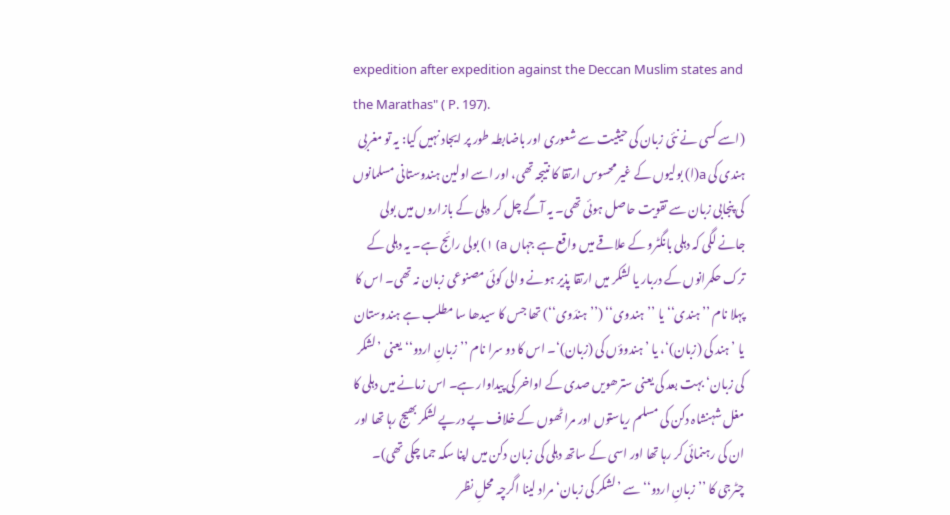expedition after expedition against the Deccan Muslim states and the Marathas" ( P. 197).
(اسے کسی نے نئی زبان کی حیثیت سے شعوری اور باضابطہ طور پر ایجاد نہیں کیا: یہ تو مغربی ہندی کی a(ا) بولیوں کے غیر محسوس ارتقا کا نتیجہ تھی، اور اسے اولین ہندوستانی مسلمانوں کی پنجابی زبان سے تقویت حاصل ہوئی تھی۔ یہ آگے چل کر دہلی کے بازاروں میں بولی جانے لگی کہ دہلی بانگٹرو کے علاقے میں واقع ہے جہاں a) ۱) بولی رائج ہے۔ یہ دہلی کے ترک حکمرانوں کے دربار یا لشکر میں ارتقا پذیر ہونے والی کوئی مصنوعی زبان نہ تھی۔ اس کا پہلا نام ’’ہندی‘‘ یا ’’ہندوی‘‘ (’’ہندَوی‘‘) تھا جس کا سیدھا سا مطلب ہے ہندوستان یا ’ہند کی (زبان)‘، یا ’ہندوؤں کی (زبان)‘۔ اس کا دو سرا نام ’’زبانِ اردو‘‘ یعنی ’لشکر کی زبان‘ بہت بعد کی یعنی سترھویں صدی کے اواخر کی پیداوار ہے۔ اس زمانے میں دہلی کا مغل شہنشاہ دکن کی مسلم ریاستوں اور مراٹھوں کے خلاف پے درپے لشکر بھیج رہا تھا اور ان کی رہنمائی کر رہا تھا اور اسی کے ساتھ دہلی کی زبان دکن میں اپنا سکہ جما چکی تھی)۔
چٹرجی کا ’’زبانِ اردو‘‘ سے ’لشکر کی زبان‘ مراد لینا اگرچہ محلِ نظر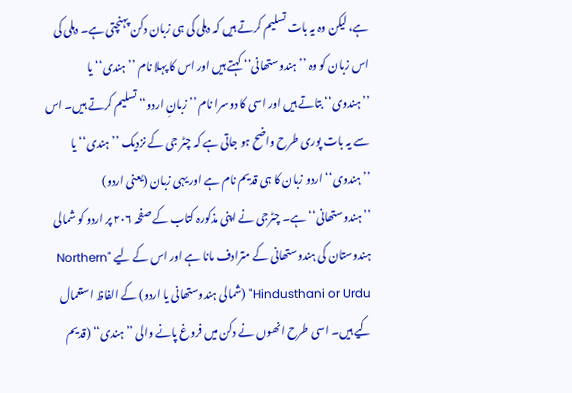ہے، لیکن وہ یہ بات تسلیم کرتے ہیں کہ دہلی کی ہی زبان دکن پہنچتی ہے۔ دہلی کی اس زبان کو وہ ’’ہندوستھانی‘‘ کہتے ہیں اور اس کا پہلا نام ’’ہندی‘‘ یا ’’ہندوی‘‘ بتاتے ہیں اور اسی کا دوسرا نام ’’زبانِ اردو‘‘ تسلیم کرتے ہیں۔ اس سے یہ بات پوری طرح واضح ہو جاتی ہے کہ چٹر جی کے نزدیک ’’ہندی‘‘ یا ’’ہندوی‘‘ اردو زبان کا ہی قدیم نام ہے اور یہی زبان (یعنی اردو) ’’ہندوستھانی‘‘ ہے۔ چٹرجی نے اپنی مذکورہ کتاب کے صفحہ ۲۰۶ پر اردو کو شمالی ہندوستان کی ہندوستھانی کے مترادف مانا ہے اور اس کے لیے "Northern Hindusthani or Urdu" (شمالی ہندوستھانی یا اردو) کے الفاظ استعمال کیے ہیں۔ اسی طرح انھوں نے دکن میں فروغ پانے والی ’’ہندی‘‘ (قدیم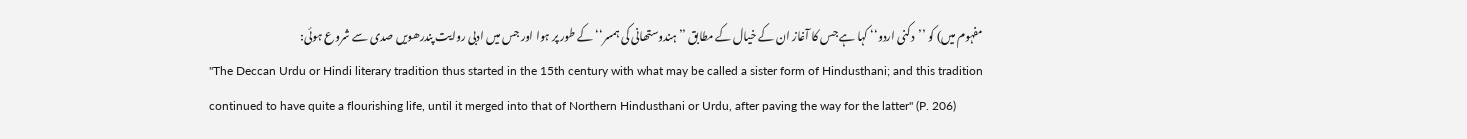مفہوم میں) کو ’’دکنی اردو‘‘ کہا ہے جس کا آغاز ان کے خیال کے مطابق ’’ہندوستھانی کی ہمسر‘‘ کے طور پر ہوا اور جس میں ادبی روایت پندرھویں صدی سے شروع ہوئی:
"The Deccan Urdu or Hindi literary tradition thus started in the 15th century with what may be called a sister form of Hindusthani; and this tradition continued to have quite a flourishing life, until it merged into that of Northern Hindusthani or Urdu, after paving the way for the latter" (P. 206)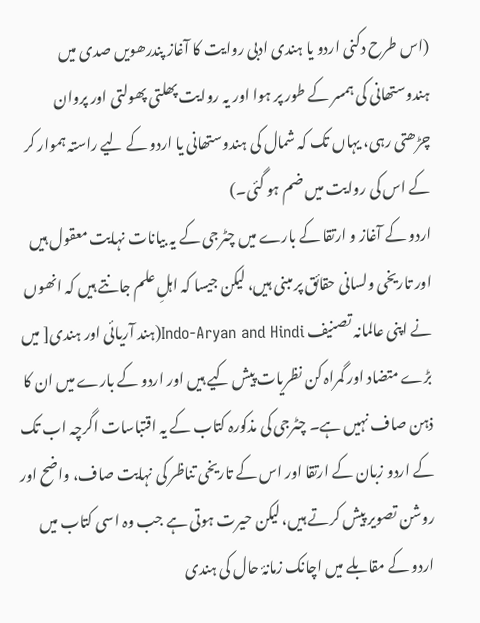(اس طرح دکنی اردو یا ہندی ادبی روایت کا آغاز پندرھویں صدی میں ہندوستھانی کی ہمسر کے طور پر ہوا اور یہ روایت پھلتی پھولتی اور پروان چڑھتی رہی، یہاں تک کہ شمال کی ہندوستھانی یا اردو کے لیے راستہ ہموار کر کے اس کی روایت میں ضم ہو گئی۔)
اردو کے آغاز و ارتقا کے بارے میں چٹرجی کے یہ بیانات نہایت معقول ہیں اور تاریخی ولسانی حقائق پر مبنی ہیں، لیکن جیسا کہ اہلِ علم جانتے ہیں کہ انھوں نے اپنی عالمانہ تصنیف Indo-Aryan and Hindi(ہند آریائی اور ہندی[ میں بڑے متضاد اور گمراہ کن نظریات پیش کیے ہیں اور اردو کے بارے میں ان کا ذہن صاف نہیں ہے۔ چٹرجی کی مذکورہ کتاب کے یہ اقتباسات اگرچہ اب تک کے اردو زبان کے ارتقا اور اس کے تاریخی تناظر کی نہایت صاف، واضح اور روشن تصویر پیش کرتے ہیں، لیکن حیرت ہوتی ہے جب وہ اسی کتاب میں اردو کے مقابلے میں اچانک زمانۂ حال کی ہندی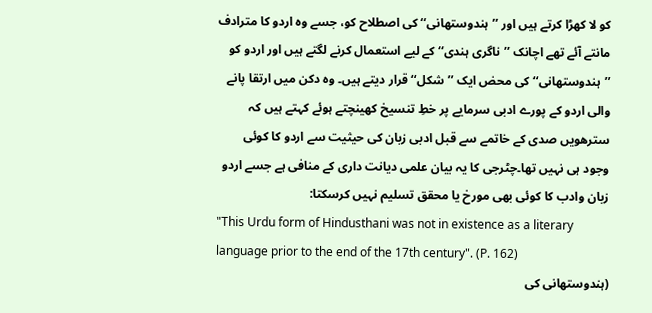کو لا کھڑا کرتے ہیں اور ’’ہندوستھانی‘‘ کی اصطلاح کو، جسے وہ اردو کا مترادف مانتے آئے تھے اچانک ’’ناگری ہندی‘‘ کے لیے استعمال کرنے لگتے ہیں اور اردو کو ’’ہندوستھانی‘‘ کی محض ایک ’’شکل‘‘ قرار دیتے ہیں۔ وہ دکن میں ارتقا پانے والی اردو کے پورے ادبی سرمایے پر خطِ تنسیخ کھینچتے ہوئے کہتے ہیں کہ سترھویں صدی کے خاتمے سے قبل ادبی زبان کی حیثیت سے اردو کا کوئی وجود ہی نہیں تھا۔چٹرجی کا یہ بیان علمی دیانت داری کے منافی ہے جسے اردو زبان وادب کا کوئی بھی مورخ یا محقق تسلیم نہیں کرسکتا:
"This Urdu form of Hindusthani was not in existence as a literary language prior to the end of the 17th century". (P. 162)
(ہندوستھانی کی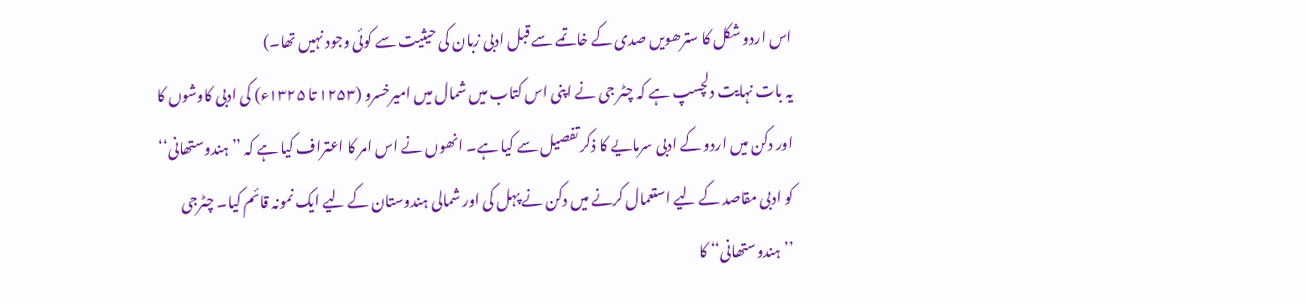اس اردو شکل کا سترھویں صدی کے خاتمے سے قبل ادبی زبان کی حیثیت سے کوئی وجود نہیں تھا۔)
یہ بات نہایت دلچسپ ہے کہ چٹر جی نے اپنی اس کتاب میں شمال میں امیرخسرو (۱۲۵۳ تا ۱۳۲۵ء) کی ادبی کاوشوں کا اور دکن میں اردو کے ادبی سرمایے کا ذکر تفصیل سے کیا ہے۔ انھوں نے اس امر کا اعتراف کیا ہے کہ ’’ہندوستھانی‘‘ کو ادبی مقاصد کے لیے استعمال کرنے میں دکن نے پہل کی اور شمالی ہندوستان کے لیے ایک نمونہ قائم کیا۔ چٹرجی ’’ہندوستھانی‘‘ کا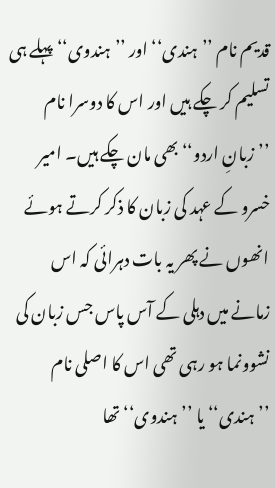قدیم نام ’’ہندی‘‘ اور ’’ہندوی‘‘ پہلے ہی تسلیم کر چکے ہیں اور اس کا دوسرا نام ’’زبانِ اردو‘‘ بھی مان چکے ہیں۔ امیر خسرو کے عہد کی زبان کا ذکر کرتے ہوئے انھوں نے پھر یہ بات دہرائی کہ اس زمانے میں دہلی کے آس پاس جس زبان کی نشوونما ہو رہی تھی اس کا اصلی نام ’’ہندی‘‘ یا ’’ہندوی‘‘ تھا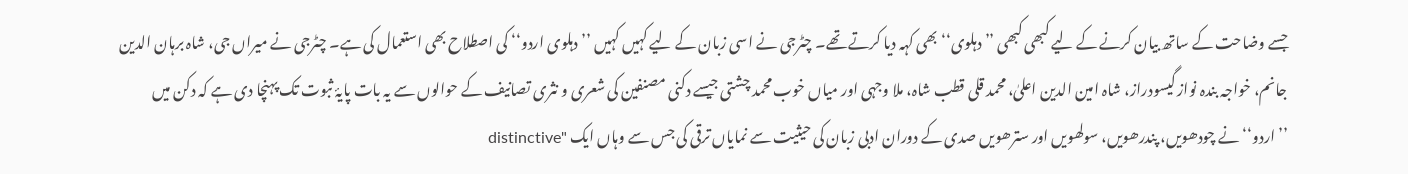جسے وضاحت کے ساتھ بیان کرنے کے لیے کبھی کبھی ’’دہلوی‘‘ بھی کہہ دیا کرتے تھے۔ چٹرجی نے اسی زبان کے لیے کہیں کہیں ’’دہلوی اردو‘‘ کی اصطلاح بھی استعمال کی ہے۔ چٹرجی نے میراں جی، شاہ برہان الدین جانم، خواجہ بندہ نواز گیسودراز، شاہ امین الدین اعلیٰ، محمد قلی قطب شاہ، ملا وجہی اور میاں خوب محمد چشتی جیسے دکنی مصنفین کی شعری و نثری تصانیف کے حوالوں سے یہ بات پایۂ ثبوت تک پہنچا دی ہے کہ دکن میں ’’اردو‘‘ نے چودھویں، پندرھویں، سولھویں اور سترھویں صدی کے دوران ادبی زبان کی حیثیت سے نمایاں ترقی کی جس سے وہاں ایک "distinctive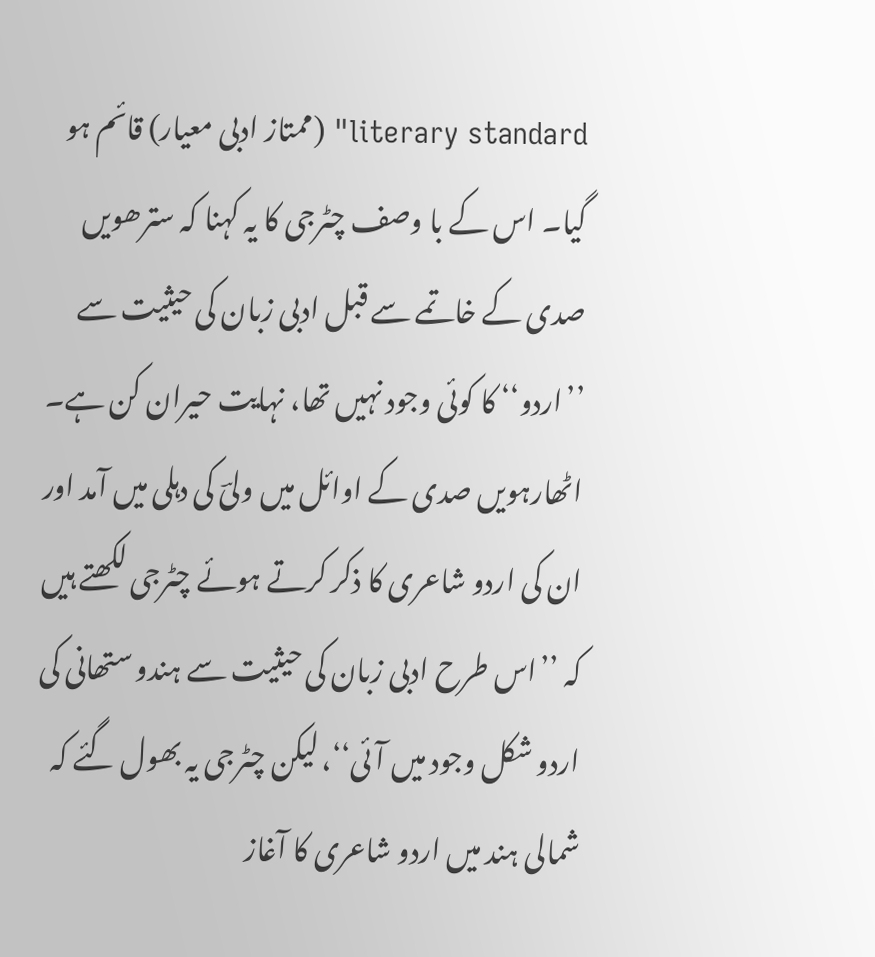literary standard" (ممتاز ادبی معیار) قائم ہو گیا۔ اس کے با وصف چٹرجی کا یہ کہنا کہ سترھویں صدی کے خاتمے سے قبل ادبی زبان کی حیثیت سے ’’اردو‘‘ کا کوئی وجود نہیں تھا، نہایت حیران کن ہے۔
اٹھارہویں صدی کے اوائل میں ولیؔ کی دہلی میں آمد اور ان کی اردو شاعری کا ذکر کرتے ہوئے چٹرجی لکھتے ہیں کہ ’’اس طرح ادبی زبان کی حیثیت سے ہندو ستھانی کی اردو شکل وجود میں آئی‘‘، لیکن چٹرجی یہ بھول گئے کہ شمالی ہند میں اردو شاعری کا آغاز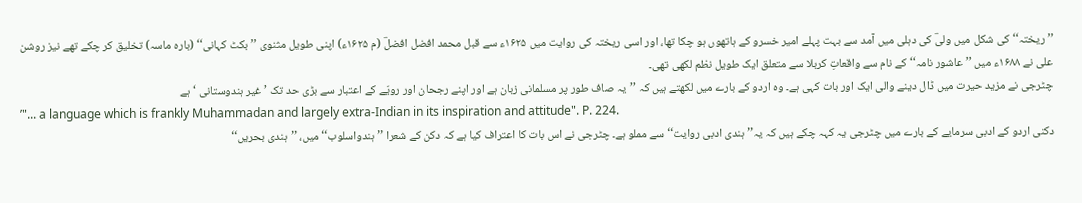’’ریختہ‘‘ کی شکل میں ولیؔ کی دہلی میں آمد سے بہت پہلے امیر خسرو کے ہاتھوں ہو چکا تھا، اور اسی ریختہ کی روایت میں ۱۶۲۵ء سے قبل محمد افضل افضلؔ (م ۱۶۲۵ء) اپنی طویل مثنوی ’’بکٹ کہانی‘‘ (بارہ ماسہ) تخلیق کر چکے تھے نیز روشن علی نے ۱۶۸۸ء میں ’’عاشور نامہ‘‘ کے نام سے واقعاتِ کربلا سے متعلق ایک طویل نظم لکھی تھی۔
چٹرجی نے مزید حیرت میں ڈال دینے والی ایک اور بات کہی ہے۔ وہ اردو کے بارے میں لکھتے ہیں کہ ’’یہ صاف طور پر مسلمانی زبان ہے اور اپنے رجحان اور رویّے کے اعتبار سے بڑی حد تک ’غیر ہندوستانی ‘ہے
’"... a language which is frankly Muhammadan and largely extra-Indian in its inspiration and attitude". P. 224.
دکنی اردو کے ادبی سرمایے کے بارے میں چٹرجی یہ کہہ چکے ہیں کہ یہ’’ ہندی ادبی روایت‘‘ سے مملو ہے۔ چٹرجی نے اس بات کا اعتراف کیا ہے کہ دکن کے شعرا ’’ہندواسلوب‘‘ میں، ’’ہندی بحریں‘‘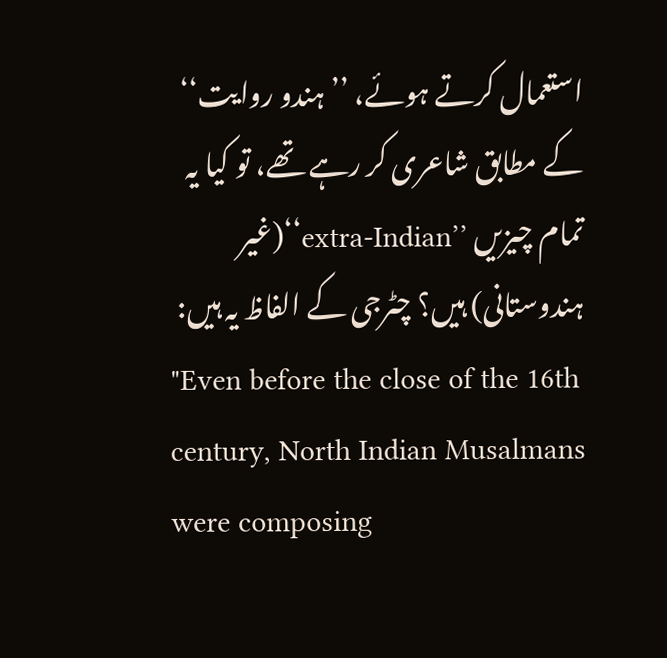استعمال کرتے ہوئے، ’’ہندو روایت‘‘ کے مطابق شاعری کر رہے تھے، تو کیا یہ تمام چیزیں ’’extra-Indian‘‘(غیر ہندوستانی) ہیں؟ چٹرجی کے الفاظ یہ ہیں:
"Even before the close of the 16th century, North Indian Musalmans were composing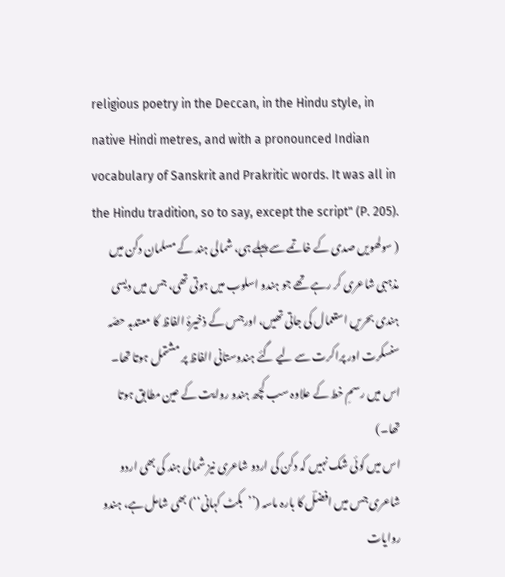religious poetry in the Deccan, in the Hindu style, in native Hindi metres, and with a pronounced Indian vocabulary of Sanskrit and Prakritic words. It was all in the Hindu tradition, so to say, except the script" (P. 205).
( سولھویں صدی کے خاتمے سے پہلے ہی، شمالی ہند کے مسلمان دکن میں مذہبی شاعری کر رہے تھے جو ہندو اسلوب میں ہوتی تھی، جس میں دیسی ہندی بحریں استعمال کی جاتی تھیں، اورجس کے ذخیرۂ الفاظ کا معتدبہ حصّہ سنسکرت اور پراکرت سے لیے گئے ہندوستانی الفاظ پر مشتمل ہوتا تھا۔ اس میں رسمِ خط کے علاوہ سب کچھ ہندو روایت کے عین مطابق ہوتا تھا۔)
اس میں کوئی شک نہیں کہ دکن کی اردو شاعری نیز شمالی ہند کی بھی اردو شاعری جس میں افضلؔ کا بارہ ماسہ (’’بکٹ کہانی‘‘) بھی شامل ہے، ہندو روایات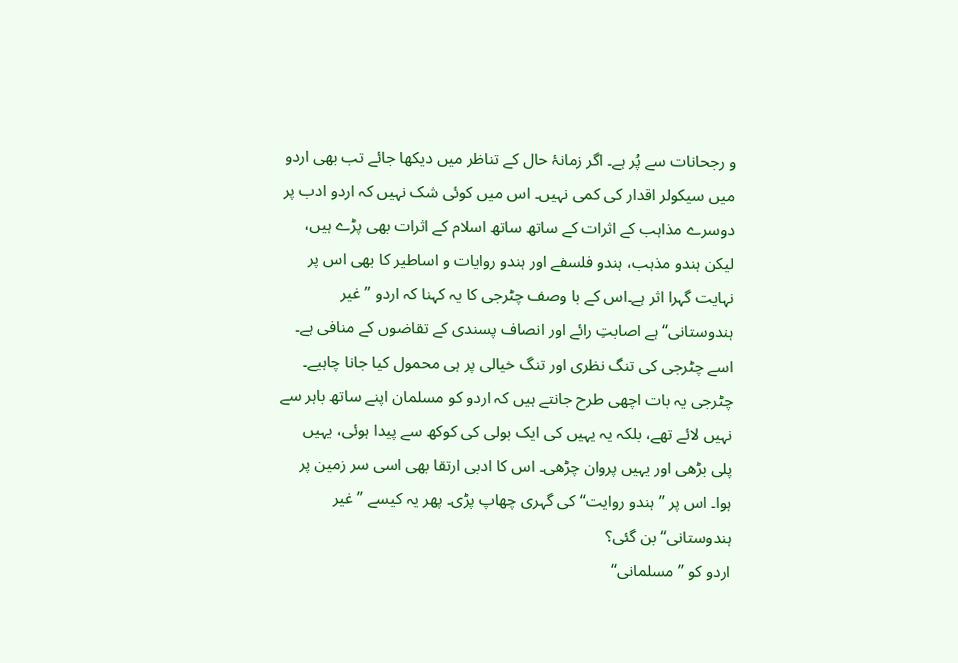و رجحانات سے پُر ہے۔ اگر زمانۂ حال کے تناظر میں دیکھا جائے تب بھی اردو میں سیکولر اقدار کی کمی نہیں۔ اس میں کوئی شک نہیں کہ اردو ادب پر دوسرے مذاہب کے اثرات کے ساتھ ساتھ اسلام کے اثرات بھی پڑے ہیں، لیکن ہندو مذہب، ہندو فلسفے اور ہندو روایات و اساطیر کا بھی اس پر نہایت گہرا اثر ہے۔اس کے با وصف چٹرجی کا یہ کہنا کہ اردو ’’غیر ہندوستانی‘‘ ہے اصابتِ رائے اور انصاف پسندی کے تقاضوں کے منافی ہے۔ اسے چٹرجی کی تنگ نظری اور تنگ خیالی پر ہی محمول کیا جانا چاہیے۔
چٹرجی یہ بات اچھی طرح جانتے ہیں کہ اردو کو مسلمان اپنے ساتھ باہر سے نہیں لائے تھے، بلکہ یہ یہیں کی ایک بولی کی کوکھ سے پیدا ہوئی، یہیں پلی بڑھی اور یہیں پروان چڑھی۔ اس کا ادبی ارتقا بھی اسی سر زمین پر ہوا۔ اس پر ’’ہندو روایت‘‘ کی گہری چھاپ پڑی۔ پھر یہ کیسے ’’غیر ہندوستانی‘‘ بن گئی؟
اردو کو ’’مسلمانی‘‘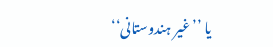یا ’’غیر ہندوستانی‘‘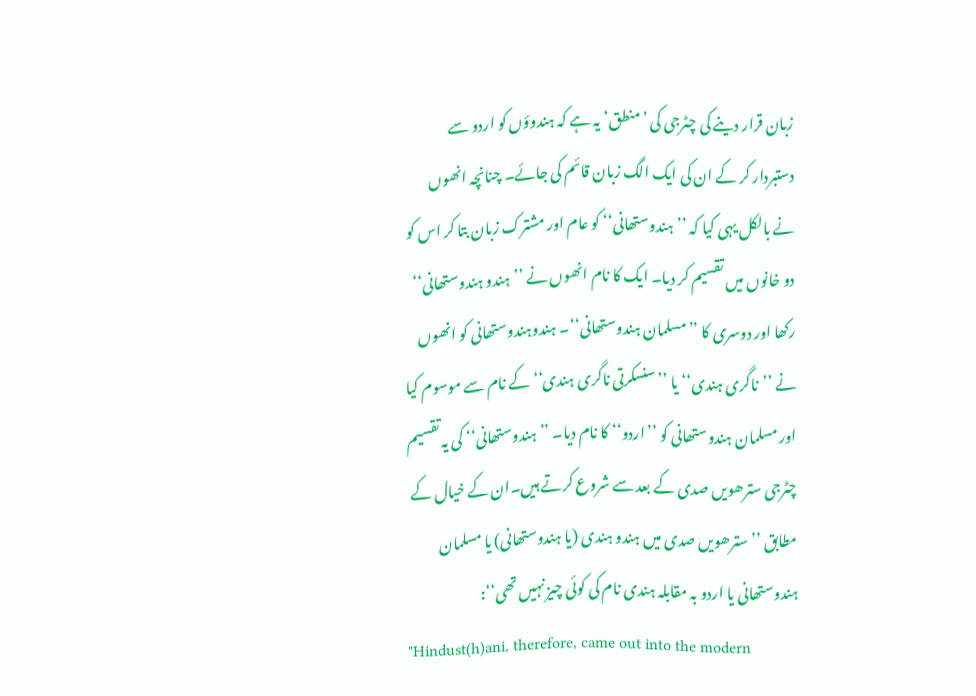زبان قرار دینے کی چٹرجی کی ’منطق‘ یہ ہے کہ ہندوؤں کو اردو سے دستبردار کر کے ان کی ایک الگ زبان قائم کی جائے۔ چنانچہ انھوں نے بالکل یہی کیا کہ ’’ہندوستھانی‘‘ کو عام اور مشترک زبان بتا کر اس کو دو خانوں میں تقسیم کر دیا۔ ایک کا نام انھوں نے ’’ہندو ہندوستھانی‘‘ رکھا اور دوسری کا ’’مسلمان ہندوستھانی‘‘۔ ہندوہندوستھانی کو انھوں نے ’’ناگری ہندی‘‘ یا ’’سنسکرتی ناگری ہندی‘‘ کے نام سے موسوم کیا اور مسلمان ہندوستھانی کو ’’اردو‘‘ کا نام دیا۔ ’’ہندوستھانی‘‘ کی یہ تقسیم چٹرجی سترھویں صدی کے بعد سے شروع کرتے ہیں۔ان کے خیال کے مطابق ’’سترھویں صدی میں ہندو ہندی (یا ہندوستھانی) یا مسلمان ہندوستھانی یا اردو بہ مقابلہ ہندی نام کی کوئی چیز نہیں تھی‘‘:
"Hindust(h)ani, therefore, came out into the modern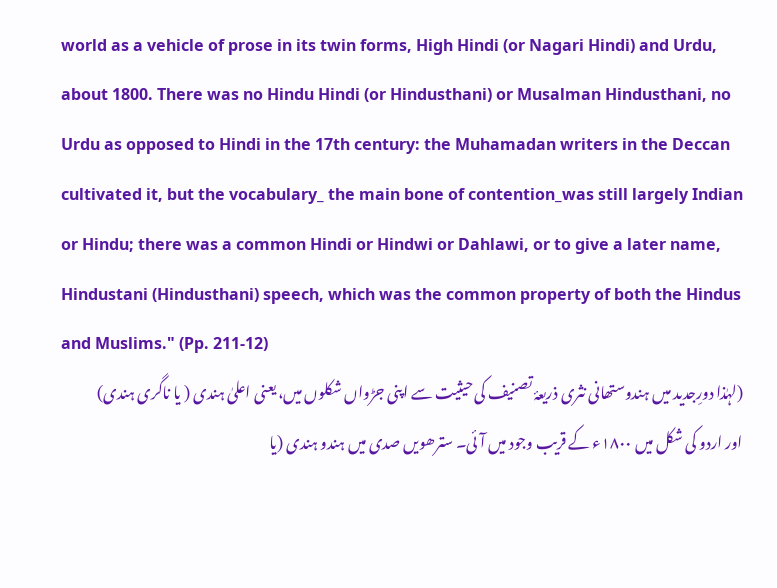world as a vehicle of prose in its twin forms, High Hindi (or Nagari Hindi) and Urdu, about 1800. There was no Hindu Hindi (or Hindusthani) or Musalman Hindusthani, no Urdu as opposed to Hindi in the 17th century: the Muhamadan writers in the Deccan cultivated it, but the vocabulary_ the main bone of contention_was still largely Indian or Hindu; there was a common Hindi or Hindwi or Dahlawi, or to give a later name, Hindustani (Hindusthani) speech, which was the common property of both the Hindus and Muslims." (Pp. 211-12)
(لہٰذا دورِجدید میں ہندوستھانی نثری ذریعۂ تصنیف کی حیثیت سے اپنی جڑواں شکلوں میں، یعنی اعلیٰ ہندی ( یا ناگری ہندی) اور اردو کی شکل میں ۱۸۰۰ء کے قریب وجود میں آئی۔ سترھویں صدی میں ہندو ہندی (یا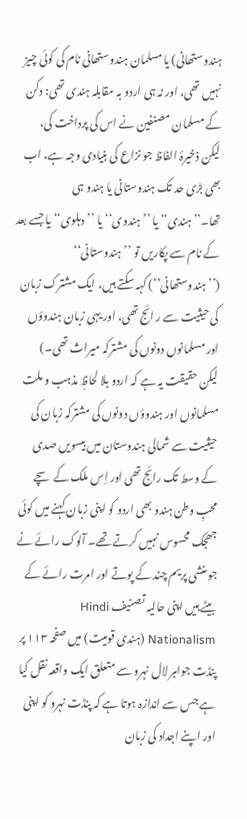ہندوستھانی) یا مسلمان ہندوستھانی نام کی کوئی چیز نہیں تھی، اور نہ ہی اردو بہ مقابلہ ہندی تھی: دکن کے مسلمان مصنفین نے اس کی پرداخت کی، لیکن ذخیرۂ الفاظ جو نزاع کی بنیادی وجہ ہے، اب بھی بڑی حد تک ہندوستانی یا ہندو ہی تھا۔’’ہندی‘‘ یا ’’ہندوی‘‘ یا ’’دہلوی‘‘ یا جسے بعد کے نام سے پکاریں تو ’’ہندوستانی‘‘ (’’ہندوستھانی‘‘) کہہ سکتے ہیں، ایک مشترک زبان کی حیثیت سے ر ائج تھی، اور یہی زبان ہندوؤں اور مسلمانوں دونوں کی مشترکہ میراث تھی۔)
لیکن حقیقت یہ ہے کہ اردو بلا لحاظِ مذہب و ملت مسلمانوں اور ہندوؤں دونوں کی مشترکہ زبان کی حیثیت سے شمالی ہندوستان میں بیسویں صدی کے وسط تک رائج تھی اور اِس ملک کے سچے محبِ وطن ہندو بھی اردو کو اپنی زبان کہنے میں کوئی جھجک محسوس نہیں کرتے تھے۔ آلوک رائے نے جو منشی پریم چند کے پوتے اور امرت رائے کے بیٹے ہیں اپنی حالیہ تصنیف Hindi Nationalism (ہندی قومیت) میں صفحہ ۱۱۳ پر پنڈت جواہر لال نہرو سے متعلق ایک واقعہ نقل کیا ہے جس سے اندازہ ہوتا ہے کہ پنڈت نہرو کو اپنی اور اپنے اجداد کی زبان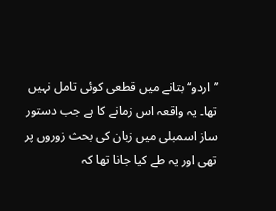’’اردو‘‘ بتانے میں قطعی کوئی تامل نہیں تھا۔ یہ واقعہ اس زمانے کا ہے جب دستور ساز اسمبلی میں زبان کی بحث زوروں پر تھی اور یہ طے کیا جانا تھا کہ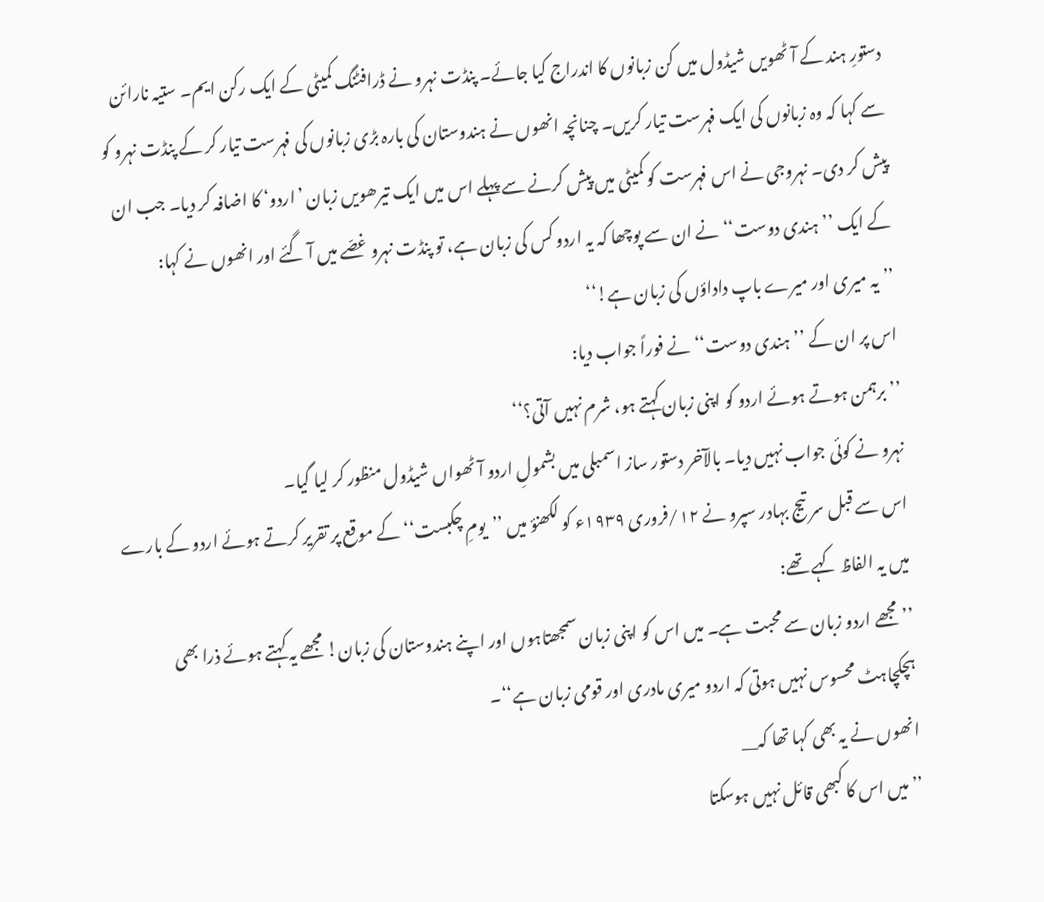دستورِ ہند کے آٹھویں شیڈول میں کن زبانوں کا اندراج کیا جائے۔ پنڈت نہرو نے ڈرافٹنگ کمیٹی کے ایک رکن ایم۔ ستیہ نارائن سے کہا کہ وہ زبانوں کی ایک فہرست تیار کریں۔ چنانچہ انھوں نے ہندوستان کی بارہ بڑی زبانوں کی فہرست تیار کر کے پنڈت نہرو کو پیش کر دی۔ نہروجی نے اس فہرست کو کمیٹی میں پیش کرنے سے پہلے اس میں ایک تیرھویں زبان ’اردو‘ کا اضافہ کر دیا۔ جب ان کے ایک ’’ہندی دوست‘‘ نے ان سے پوچھا کہ یہ اردو کس کی زبان ہے، تو پنڈت نہرو غصّے میں آ گئے اور انھوں نے کہا:
’’یہ میری اور میرے باپ داداؤں کی زبان ہے!‘‘
اس پر ان کے ’’ہندی دوست‘‘ نے فوراً جواب دیا:
’’ برہمن ہوتے ہوئے اردو کو اپنی زبان کہتے ہو، شرم نہیں آتی؟‘‘
نہرو نے کوئی جواب نہیں دیا۔ بالآخر دستور ساز اسمبلی میں بشمولِ اردو آٹھواں شیڈول منظور کر لیا گیا۔
اس سے قبل سر تیج بہادر سپرو نے ۱۲/فروری ۱۹۳۹ء کو لکھنؤ میں ’’یومِ چکبست‘‘ کے موقع پر تقریر کرتے ہوئے اردو کے بارے میں یہ الفاظ کہے تھے:
’’مجھے اردو زبان سے محبت ہے۔ میں اس کو اپنی زبان سمجھتاہوں اور اپنے ہندوستان کی زبان! مجھے یہ کہتے ہوئے ذرا بھی ہچکچاہٹ محسوس نہیں ہوتی کہ اردو میری مادری اور قومی زبان ہے‘‘۔
انھوں نے یہ بھی کہا تھا کہ__
’’میں اس کا کبھی قائل نہیں ہوسکتا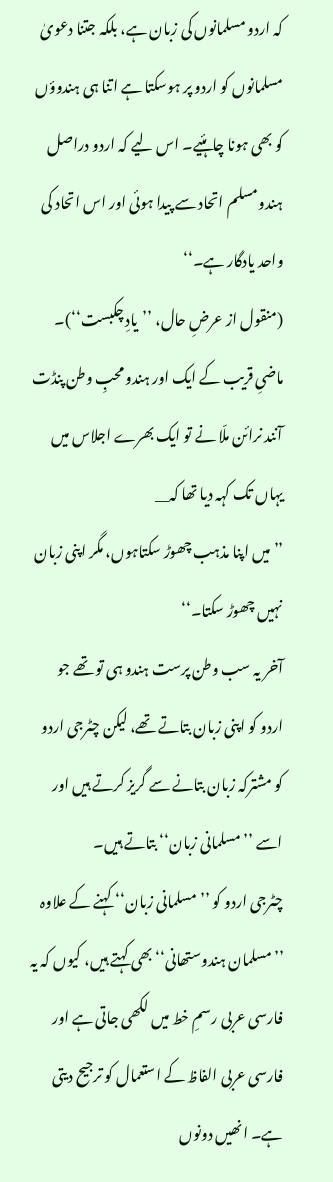کہ اردو مسلمانوں کی زبان ہے، بلکہ جتنا دعویٰ مسلمانوں کو اردو پر ہوسکتا ہے اتنا ہی ہندوؤں کو بھی ہونا چاہئیے۔ اس لیے کہ اردو دراصل ہندومسلم اتحاد سے پیدا ہوئی اور اس اتحاد کی واحد یادگار ہے۔‘‘
(منقول از عرضِ حال، ’’یادِ چکبست‘‘)۔
ماضیِ قریب کے ایک اور ہندو محبِ وطن پنڈت آنند نرائن ملّا نے تو ایک بھرے اجلاس میں یہاں تک کہہ دیا تھا کہ__
’’میں اپنا مذہب چھوڑ سکتاہوں، مگر اپنی زبان نہیں چھوڑ سکتا۔‘‘
آخر یہ سب وطن پرست ہندو ہی تو تھے جو اردو کو اپنی زبان بتاتے تھے، لیکن چٹرجی اردو کو مشترکہ زبان بتانے سے گریز کرتے ہیں اور اسے ’’مسلمانی زبان‘‘ بتاتے ہیں۔
چٹرجی اردو کو ’’مسلمانی زبان‘‘ کہنے کے علاوہ ’’مسلمان ہندوستھانی‘‘ بھی کہتے ہیں، کیوں کہ یہ فارسی عربی رسمِ خط میں لکھی جاتی ہے اور فارسی عربی الفاظ کے استعمال کو ترجیح دیتی ہے۔ انھیں دونوں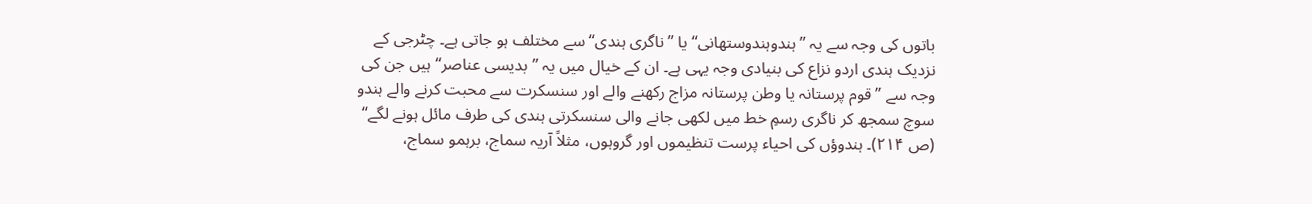باتوں کی وجہ سے یہ ’’ہندوہندوستھانی‘‘ یا ’’ناگری ہندی‘‘ سے مختلف ہو جاتی ہے۔ چٹرجی کے نزدیک ہندی اردو نزاع کی بنیادی وجہ یہی ہے۔ ان کے خیال میں یہ ’’بدیسی عناصر‘‘ ہیں جن کی وجہ سے ’’قوم پرستانہ یا وطن پرستانہ مزاج رکھنے والے اور سنسکرت سے محبت کرنے والے ہندو سوچ سمجھ کر ناگری رسمِ خط میں لکھی جانے والی سنسکرتی ہندی کی طرف مائل ہونے لگے‘‘ (ص ۲۱۴)۔ ہندوؤں کی احیاء پرست تنظیموں اور گروہوں، مثلاً آریہ سماج، برہمو سماج،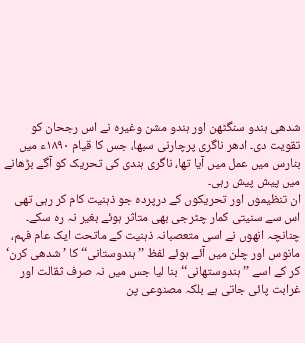شدھی ہندو سنگٹھن اور ہندو مشن وغیرہ نے اس رجحان کو تقویت دی۔ ادھر ناگری پرچارنی سبھا، جس کا قیام ۱۸۹۰ء میں بنارس میں عمل میں آیا تھا، ناگری ہندی کی تحریک کو آگے بڑھانے میں پیش پیش رہی۔
ان تنظیموں اور تحریکوں کے درپردہ جو ذہنیت کام کر رہی تھی اس سے سنیتی کمار چٹرجی بھی متاثر ہوئے بغیر نہ رہ سکے۔ چنانچہ انھوں نے اسی متعصبانہ ذہنیت کے ماتحت ایک عام فہم، مانوس اور چلن میں آئے ہوئے لفظ ’’ہندوستانی‘‘ کا ’شدھی کرن‘ کر کے اسے ’’ہندوستھانی‘‘ بنا لیا جس میں نہ صرف ثقالت اور غرابت پائی جاتی ہے بلکہ مصنوعی پن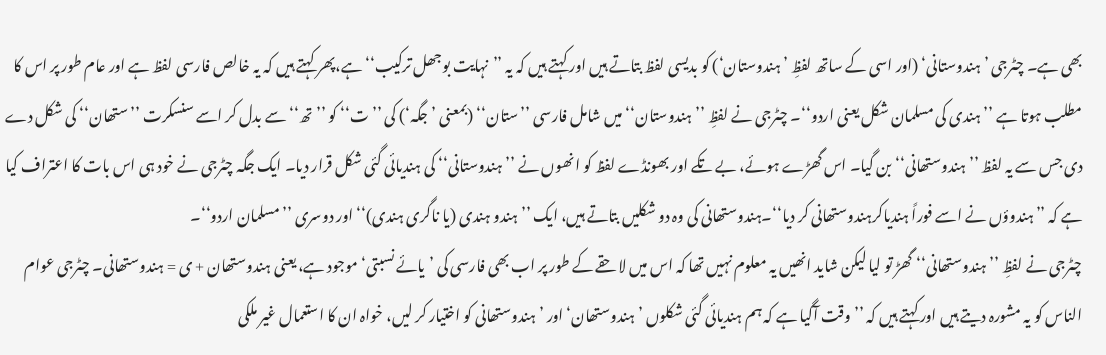بھی ہے۔ چٹرجی ’ہندوستانی‘ (اور اسی کے ساتھ لفظِ ’ہندوستان‘) کو بدیسی لفظ بتاتے ہیں اور کہتے ہیں کہ یہ ’’نہایت بوجھل ترکیب‘‘ ہے،پھر کہتے ہیں کہ یہ خالص فارسی لفظ ہے اور عام طور پر اس کا مطلب ہوتا ہے ’’ہندی کی مسلمان شکل یعنی اردو‘‘۔ چٹرجی نے لفظِ ’’ہندوستان‘‘ میں شامل فارسی ’’ستان‘‘ (بمعنی ’جگہ‘) کی ’’ت‘‘ کو ’’تھ‘‘ سے بدل کر اسے سنسکرت ’’ستھان‘‘ کی شکل دے دی جس سے یہ لفظ ’’ہندوستھانی‘‘ بن گیا۔ اس گھڑے ہوئے، بے تکے اور بھونڈے لفظ کو انھوں نے ’’ہندوستانی‘‘ کی ہندیائی گئی شکل قرار دیا۔ ایک جگہ چٹرجی نے خود ہی اس بات کا اعتراف کیا ہے کہ ’’ہندوؤں نے اسے فوراً ہندیاکرہندوستھانی کر دیا‘‘۔ہندوستھانی کی وہ دو شکلیں بتاتے ہیں، ایک ’’ہندو ہندی (یا ناگری ہندی)‘‘ اور دوسری ’’مسلمان اردو‘‘۔
چٹرجی نے لفظِ ’’ہندوستھانی‘‘ گھڑ تو لیا لیکن شاید انھیں یہ معلوم نہیں تھا کہ اس میں لاحقے کے طور پر اب بھی فارسی کی ’یائے نسبتی‘ موجود ہے، یعنی ہندوستھان + ی = ہندوستھانی۔ چٹرجی عوام الناس کو یہ مشورہ دیتے ہیں اور کہتے ہیں کہ ’’وقت آگیا ہے کہ ہم ہندیائی گئی شکلوں ’ہندوستھان‘ اور ’ہندوستھانی کو اختیار کر لیں، خواہ ان کا استعمال غیر ملکی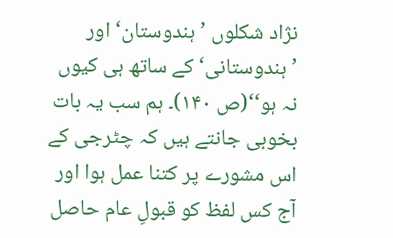نژاد شکلوں ’ہندوستان‘ اور ’ہندوستانی‘ کے ساتھ ہی کیوں نہ ہو‘‘(ص ۱۴۰)۔ ہم سب یہ بات بخوبی جانتے ہیں کہ چٹرجی کے اس مشورے پر کتنا عمل ہوا اور آج کس لفظ کو قبولِ عام حاصل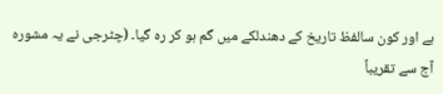ہے اور کون سالفظ تاریخ کے دھندلکے میں گم ہو کر رہ گیا۔ (چٹرجی نے یہ مشورہ آج سے تقریباً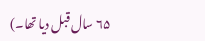۶۵ سال قبل دیا تھا۔)